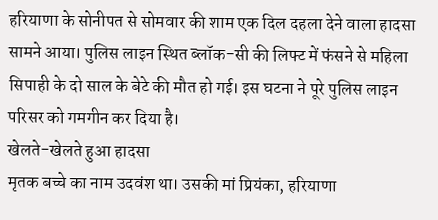हरियाणा के सोनीपत से सोमवार की शाम एक दिल दहला देने वाला हादसा सामने आया। पुलिस लाइन स्थित ब्लॉक-सी की लिफ्ट में फंसने से महिला सिपाही के दो साल के बेटे की मौत हो गई। इस घटना ने पूरे पुलिस लाइन परिसर को गमगीन कर दिया है।
खेलते-खेलते हुआ हादसा
मृतक बच्चे का नाम उदवंश था। उसकी मां प्रियंका, हरियाणा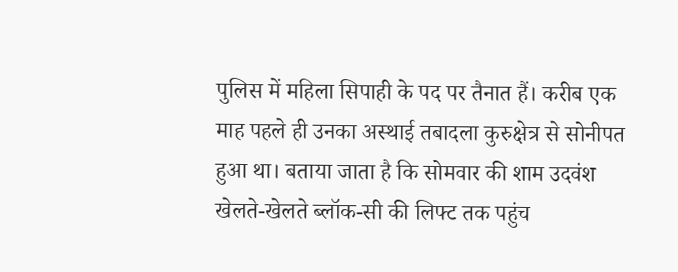पुलिस में महिला सिपाही के पद पर तैनात हैं। करीब एक माह पहले ही उनका अस्थाई तबादला कुरुक्षेत्र से सोनीपत हुआ था। बताया जाता है कि सोमवार की शाम उदवंश खेलते-खेलते ब्लॉक-सी की लिफ्ट तक पहुंच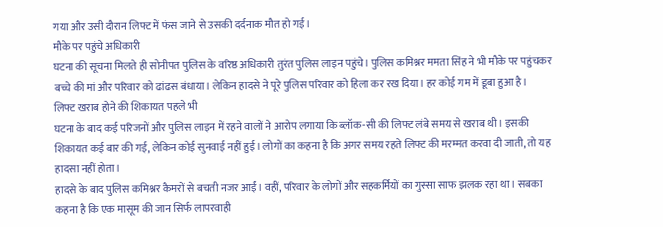गया और उसी दौरान लिफ्ट में फंस जाने से उसकी दर्दनाक मौत हो गई।
मौके पर पहुंचे अधिकारी
घटना की सूचना मिलते ही सोनीपत पुलिस के वरिष्ठ अधिकारी तुरंत पुलिस लाइन पहुंचे। पुलिस कमिश्नर ममता सिंह ने भी मौके पर पहुंचकर बच्चे की मां और परिवार को ढांढस बंधाया। लेकिन हादसे ने पूरे पुलिस परिवार को हिला कर रख दिया। हर कोई गम में डूबा हुआ है।
लिफ्ट खराब होने की शिकायत पहले भी
घटना के बाद कई परिजनों और पुलिस लाइन में रहने वालों ने आरोप लगाया कि ब्लॉक-सी की लिफ्ट लंबे समय से खराब थी। इसकी शिकायत कई बार की गई, लेकिन कोई सुनवाई नहीं हुई। लोगों का कहना है कि अगर समय रहते लिफ्ट की मरम्मत करवा दी जाती, तो यह हादसा नहीं होता।
हादसे के बाद पुलिस कमिश्नर कैमरों से बचती नजर आईं। वहीं, परिवार के लोगों और सहकर्मियों का गुस्सा साफ झलक रहा था। सबका कहना है कि एक मासूम की जान सिर्फ लापरवाही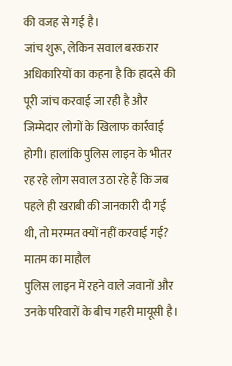की वजह से गई है।
जांच शुरू, लेकिन सवाल बरकरार
अधिकारियों का कहना है कि हादसे की पूरी जांच करवाई जा रही है और जिम्मेदार लोगों के खिलाफ कार्रवाई होगी। हालांकि पुलिस लाइन के भीतर रह रहे लोग सवाल उठा रहे हैं कि जब पहले ही खराबी की जानकारी दी गई थी, तो मरम्मत क्यों नहीं करवाई गई?
मातम का माहौल
पुलिस लाइन में रहने वाले जवानों और उनके परिवारों के बीच गहरी मायूसी है।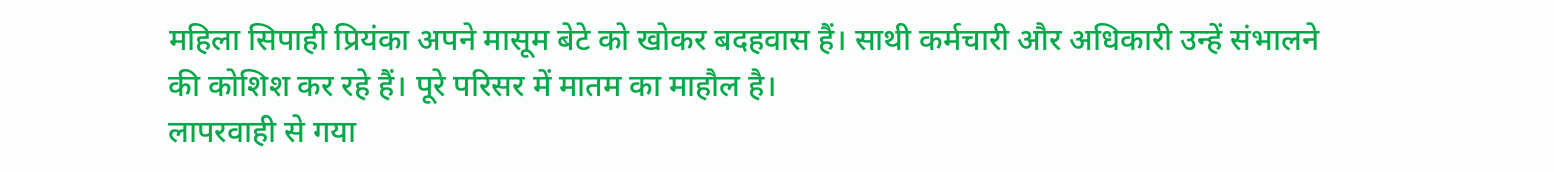महिला सिपाही प्रियंका अपने मासूम बेटे को खोकर बदहवास हैं। साथी कर्मचारी और अधिकारी उन्हें संभालने की कोशिश कर रहे हैं। पूरे परिसर में मातम का माहौल है।
लापरवाही से गया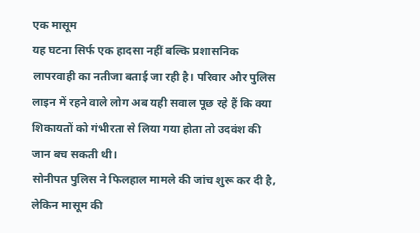एक मासूम
यह घटना सिर्फ एक हादसा नहीं बल्कि प्रशासनिक लापरवाही का नतीजा बताई जा रही है। परिवार और पुलिस लाइन में रहने वाले लोग अब यही सवाल पूछ रहे हैं कि क्या शिकायतों को गंभीरता से लिया गया होता तो उदवंश की जान बच सकती थी।
सोनीपत पुलिस ने फिलहाल मामले की जांच शुरू कर दी है, लेकिन मासूम की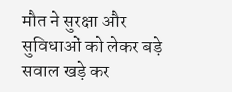मौत ने सुरक्षा और सुविधाओं को लेकर बड़े सवाल खड़े कर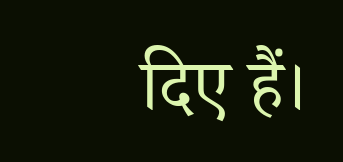दिए हैं।